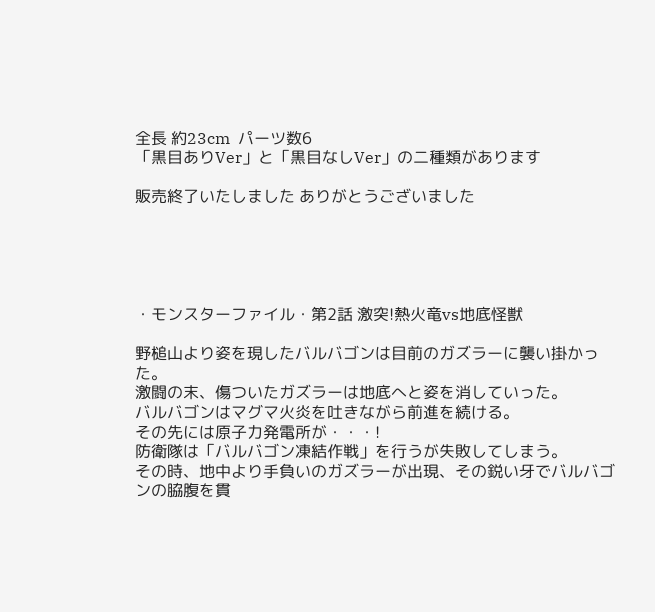全長 約23cm  パーツ数6
「黒目ありVer」と「黒目なしVer」の二種類があります

販売終了いたしました ありがとうございました





・モンスターファイル・第2話 激突!熱火竜vs地底怪獣

野槌山より姿を現したバルバゴンは目前のガズラーに襲い掛かった。
激闘の末、傷ついたガズラーは地底へと姿を消していった。
バルバゴンはマグマ火炎を吐きながら前進を続ける。
その先には原子力発電所が・・・!
防衛隊は「バルバゴン凍結作戦」を行うが失敗してしまう。
その時、地中より手負いのガズラーが出現、その鋭い牙でバルバゴンの脇腹を貫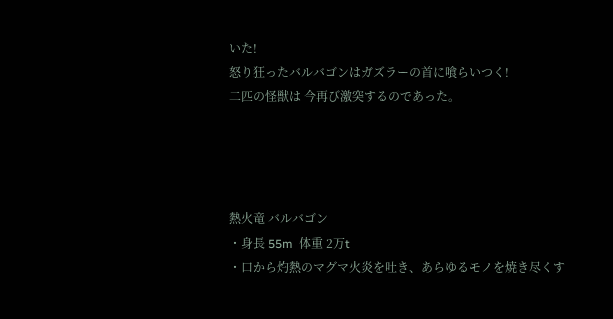いた!
怒り狂ったバルバゴンはガズラーの首に喰らいつく!
二匹の怪獣は 今再び激突するのであった。




熱火竜 バルバゴン
・身長 55m  体重 2万t
・口から灼熱のマグマ火炎を吐き、あらゆるモノを焼き尽くす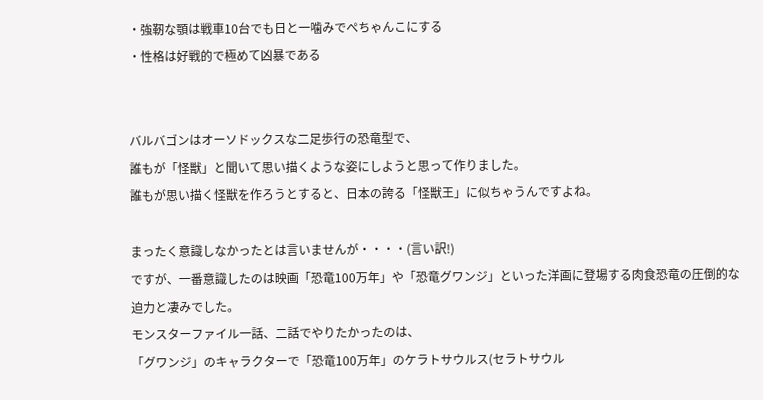・強靭な顎は戦車10台でも日と一噛みでぺちゃんこにする
・性格は好戦的で極めて凶暴である


バルバゴンはオーソドックスな二足歩行の恐竜型で、
誰もが「怪獣」と聞いて思い描くような姿にしようと思って作りました。
誰もが思い描く怪獣を作ろうとすると、日本の誇る「怪獣王」に似ちゃうんですよね。

まったく意識しなかったとは言いませんが・・・・(言い訳!)
ですが、一番意識したのは映画「恐竜100万年」や「恐竜グワンジ」といった洋画に登場する肉食恐竜の圧倒的な迫力と凄みでした。
モンスターファイル一話、二話でやりたかったのは、
「グワンジ」のキャラクターで「恐竜100万年」のケラトサウルス(セラトサウル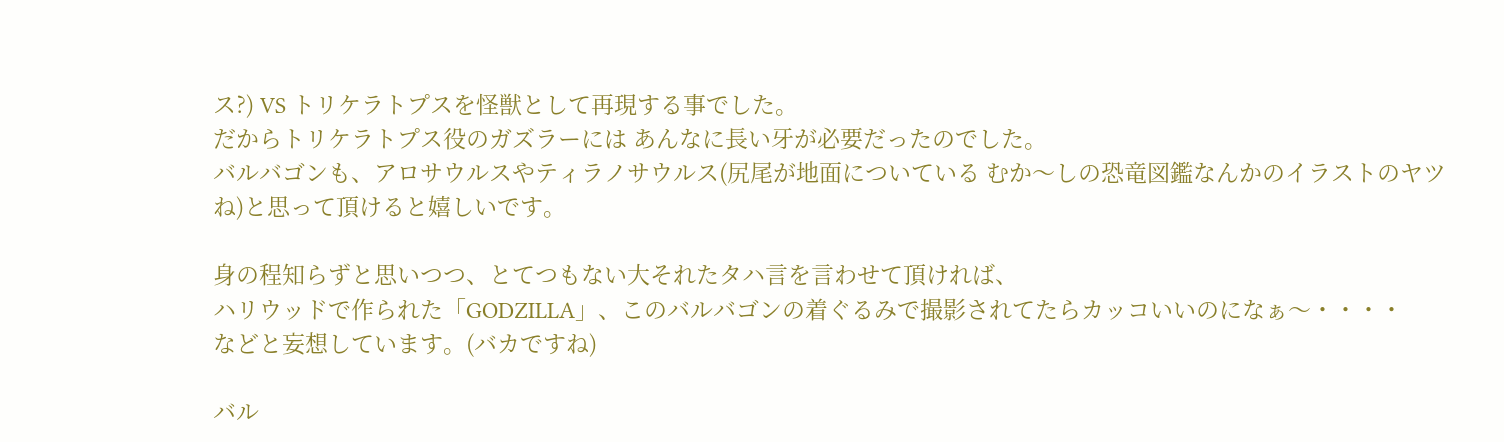ス?) VS トリケラトプスを怪獣として再現する事でした。
だからトリケラトプス役のガズラーには あんなに長い牙が必要だったのでした。
バルバゴンも、アロサウルスやティラノサウルス(尻尾が地面についている むか〜しの恐竜図鑑なんかのイラストのヤツね)と思って頂けると嬉しいです。

身の程知らずと思いつつ、とてつもない大それたタハ言を言わせて頂ければ、
ハリウッドで作られた「GODZILLA」、このバルバゴンの着ぐるみで撮影されてたらカッコいいのになぁ〜・・・・
などと妄想しています。(バカですね)

バル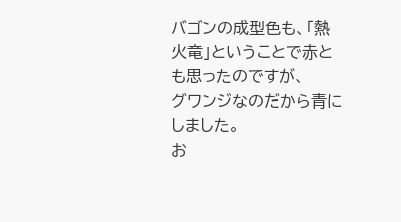バゴンの成型色も、「熱火竜」ということで赤とも思ったのですが、
グワンジなのだから青にしました。
お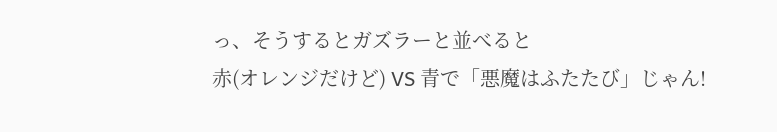っ、そうするとガズラーと並べると
赤(オレンジだけど) VS 青で「悪魔はふたたび」じゃん!